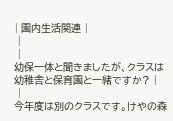| 園内生活関連 |
 |
 |
幼保一体と聞きましたが、クラスは幼稚舎と保育園と一緒ですか? |
 |
今年度は別のクラスです。けやの森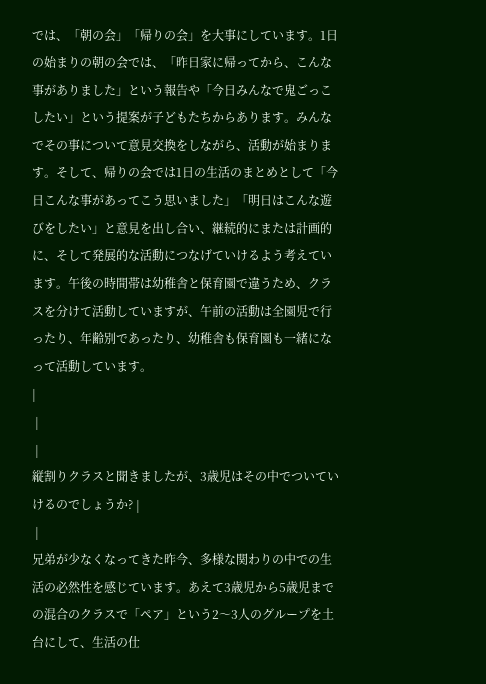では、「朝の会」「帰りの会」を大事にしています。1日の始まりの朝の会では、「昨日家に帰ってから、こんな事がありました」という報告や「今日みんなで鬼ごっこしたい」という提案が子どもたちからあります。みんなでその事について意見交換をしながら、活動が始まります。そして、帰りの会では1日の生活のまとめとして「今日こんな事があってこう思いました」「明日はこんな遊びをしたい」と意見を出し合い、継続的にまたは計画的に、そして発展的な活動につなげていけるよう考えています。午後の時間帯は幼稚舎と保育園で違うため、クラスを分けて活動していますが、午前の活動は全園児で行ったり、年齢別であったり、幼稚舎も保育園も一緒になって活動しています。
|
 |
 |
縦割りクラスと聞きましたが、3歳児はその中でついていけるのでしょうか? |
 |
兄弟が少なくなってきた昨今、多様な関わりの中での生活の必然性を感じています。あえて3歳児から5歳児までの混合のクラスで「ペア」という2〜3人のグループを土台にして、生活の仕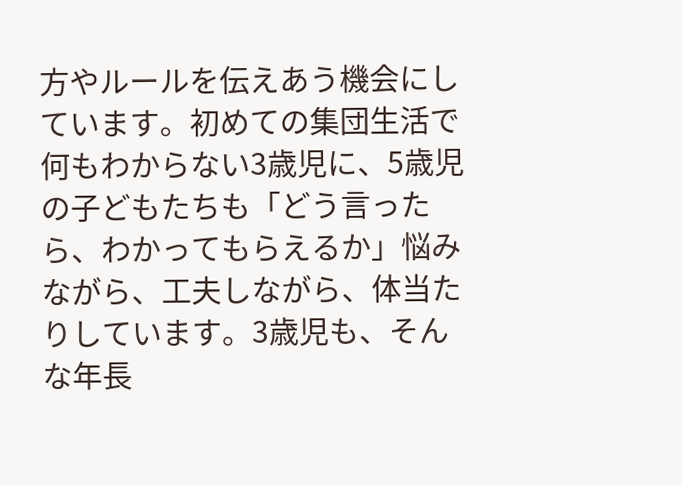方やルールを伝えあう機会にしています。初めての集団生活で何もわからない3歳児に、5歳児の子どもたちも「どう言ったら、わかってもらえるか」悩みながら、工夫しながら、体当たりしています。3歳児も、そんな年長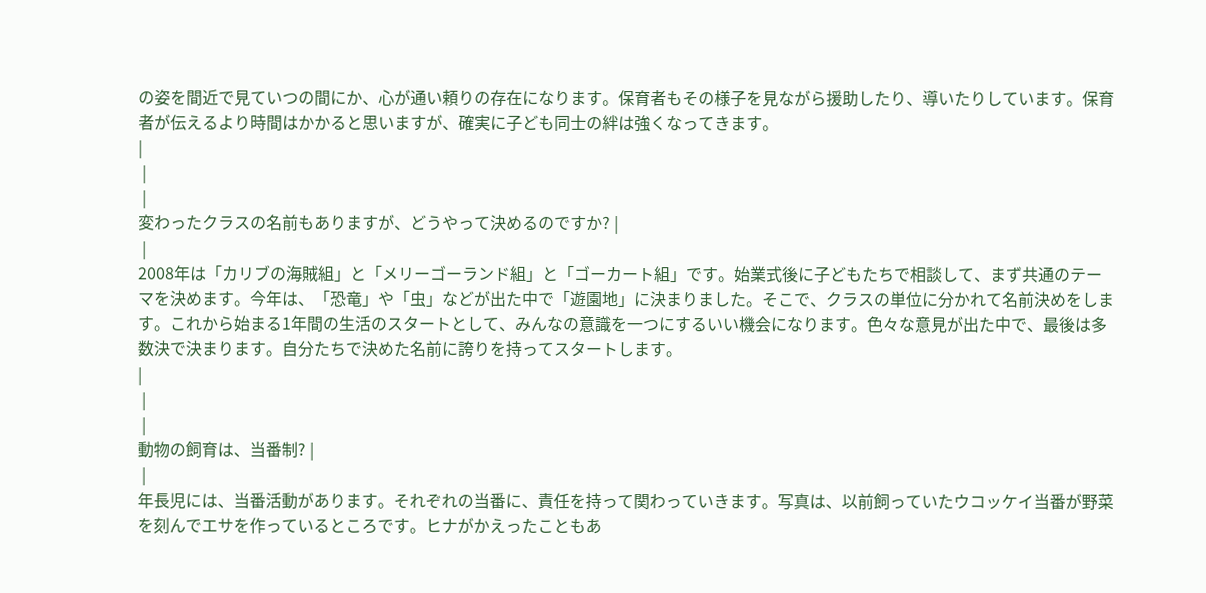の姿を間近で見ていつの間にか、心が通い頼りの存在になります。保育者もその様子を見ながら援助したり、導いたりしています。保育者が伝えるより時間はかかると思いますが、確実に子ども同士の絆は強くなってきます。
|
 |
 |
変わったクラスの名前もありますが、どうやって決めるのですか? |
 |
2008年は「カリブの海賊組」と「メリーゴーランド組」と「ゴーカート組」です。始業式後に子どもたちで相談して、まず共通のテーマを決めます。今年は、「恐竜」や「虫」などが出た中で「遊園地」に決まりました。そこで、クラスの単位に分かれて名前決めをします。これから始まる1年間の生活のスタートとして、みんなの意識を一つにするいい機会になります。色々な意見が出た中で、最後は多数決で決まります。自分たちで決めた名前に誇りを持ってスタートします。
|
 |
 |
動物の飼育は、当番制? |
 |
年長児には、当番活動があります。それぞれの当番に、責任を持って関わっていきます。写真は、以前飼っていたウコッケイ当番が野菜を刻んでエサを作っているところです。ヒナがかえったこともあ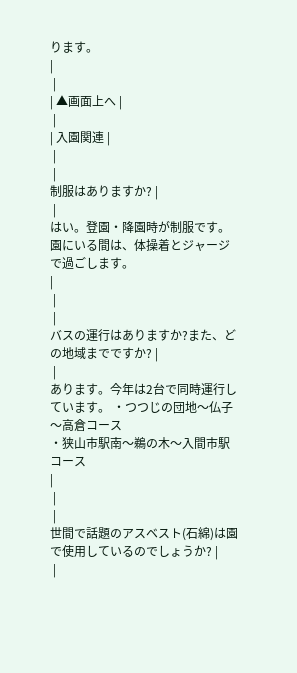ります。
|
 |
| ▲画面上へ |
 |
| 入園関連 |
 |
 |
制服はありますか? |
 |
はい。登園・降園時が制服です。園にいる間は、体操着とジャージで過ごします。
|
 |
 |
バスの運行はありますか?また、どの地域までですか? |
 |
あります。今年は2台で同時運行しています。 ・つつじの団地〜仏子〜高倉コース
・狭山市駅南〜鵜の木〜入間市駅コース
|
 |
 |
世間で話題のアスベスト(石綿)は園で使用しているのでしょうか? |
 |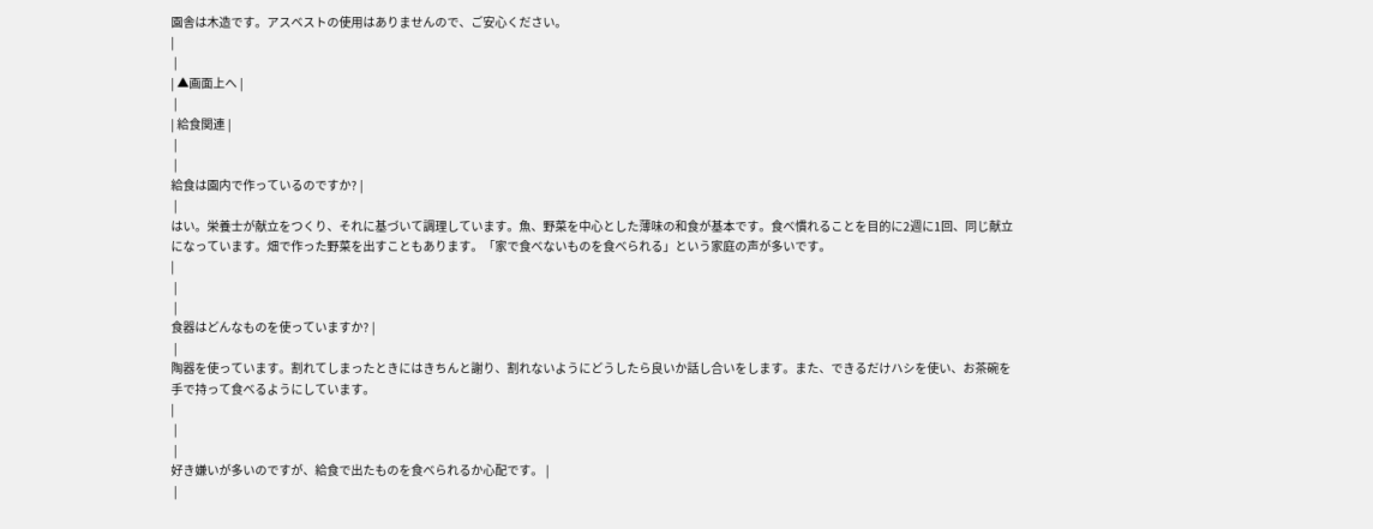園舎は木造です。アスベストの使用はありませんので、ご安心ください。
|
 |
| ▲画面上へ |
 |
| 給食関連 |
 |
 |
給食は園内で作っているのですか? |
 |
はい。栄養士が献立をつくり、それに基づいて調理しています。魚、野菜を中心とした薄味の和食が基本です。食べ慣れることを目的に2週に1回、同じ献立になっています。畑で作った野菜を出すこともあります。「家で食べないものを食べられる」という家庭の声が多いです。
|
 |
 |
食器はどんなものを使っていますか? |
 |
陶器を使っています。割れてしまったときにはきちんと謝り、割れないようにどうしたら良いか話し合いをします。また、できるだけハシを使い、お茶碗を手で持って食べるようにしています。
|
 |
 |
好き嫌いが多いのですが、給食で出たものを食べられるか心配です。 |
 |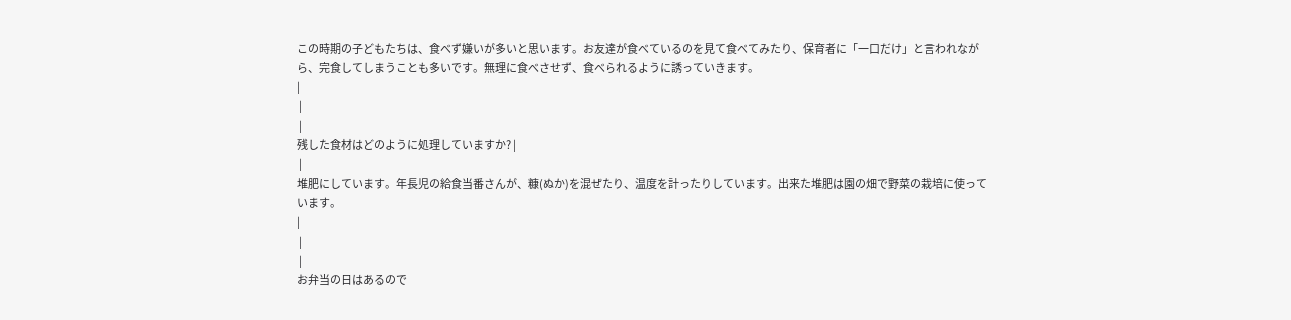この時期の子どもたちは、食べず嫌いが多いと思います。お友達が食べているのを見て食べてみたり、保育者に「一口だけ」と言われながら、完食してしまうことも多いです。無理に食べさせず、食べられるように誘っていきます。
|
 |
 |
残した食材はどのように処理していますか? |
 |
堆肥にしています。年長児の給食当番さんが、糠(ぬか)を混ぜたり、温度を計ったりしています。出来た堆肥は園の畑で野菜の栽培に使っています。
|
 |
 |
お弁当の日はあるので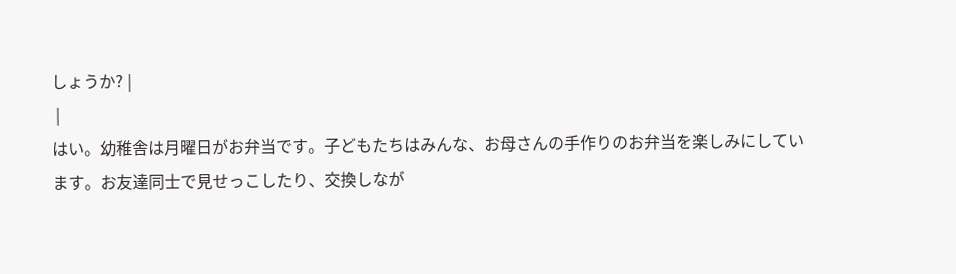しょうか? |
 |
はい。幼稚舎は月曜日がお弁当です。子どもたちはみんな、お母さんの手作りのお弁当を楽しみにしています。お友達同士で見せっこしたり、交換しなが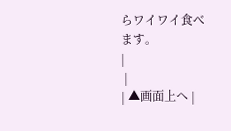らワイワイ食べます。
|
 |
| ▲画面上へ |